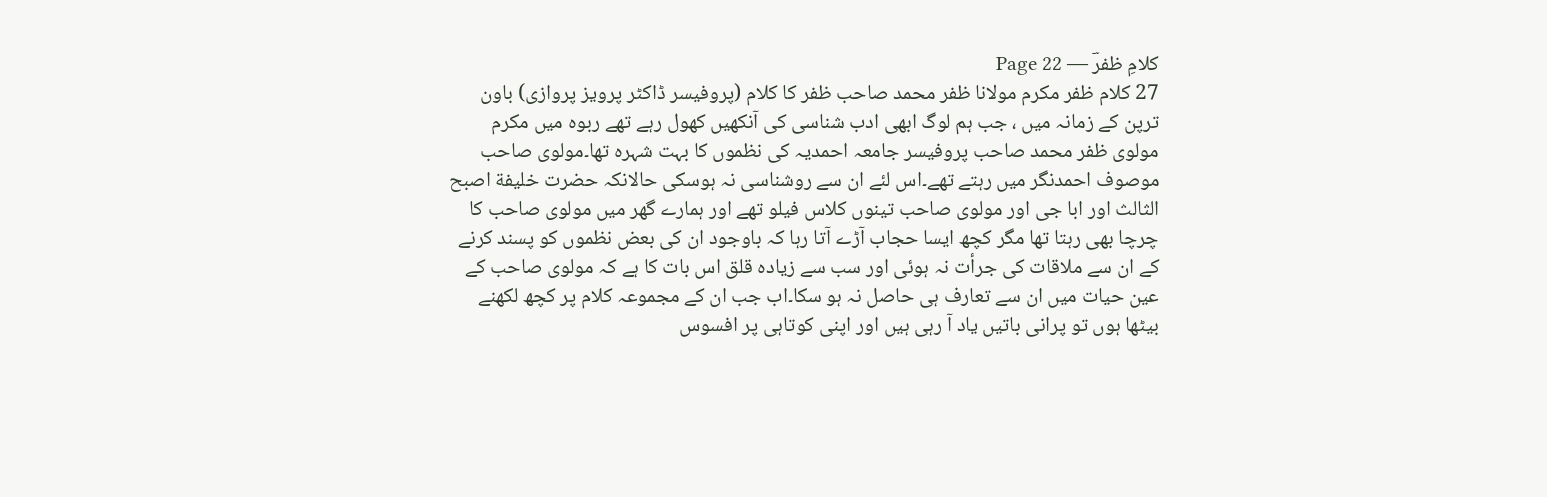کلامِ ظفرؔ — Page 22
27 کلام ظفر مکرم مولانا ظفر محمد صاحب ظفر کا کلام (پروفیسر ڈاکٹر پرویز پروازی) باون ترپن کے زمانہ میں ، جب ہم لوگ ابھی ادب شناسی کی آنکھیں کھول رہے تھے ربوہ میں مکرم مولوی ظفر محمد صاحب پروفیسر جامعہ احمدیہ کی نظموں کا بہت شہرہ تھا۔مولوی صاحب موصوف احمدنگر میں رہتے تھے۔اس لئے ان سے روشناسی نہ ہوسکی حالانکہ حضرت خلیفة اصبح الثالث اور ابا جی اور مولوی صاحب تینوں کلاس فیلو تھے اور ہمارے گھر میں مولوی صاحب کا چرچا بھی رہتا تھا مگر کچھ ایسا حجاب آڑے آتا رہا کہ باوجود ان کی بعض نظموں کو پسند کرنے کے ان سے ملاقات کی جرأت نہ ہوئی اور سب سے زیادہ قلق اس بات کا ہے کہ مولوی صاحب کے عین حیات میں ان سے تعارف ہی حاصل نہ ہو سکا۔اب جب ان کے مجموعہ کلام پر کچھ لکھنے بیٹھا ہوں تو پرانی باتیں یاد آ رہی ہیں اور اپنی کوتاہی پر افسوس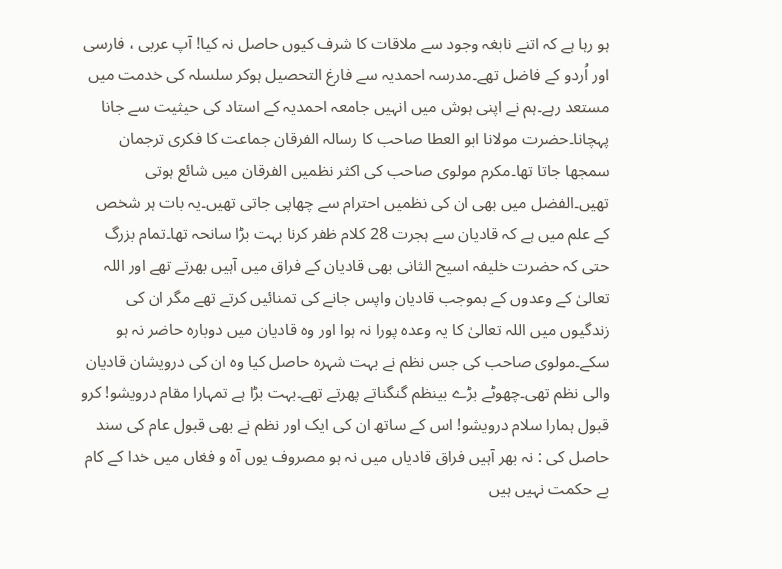ہو رہا ہے کہ اتنے نابغہ وجود سے ملاقات کا شرف کیوں حاصل نہ کیا! آپ عربی ، فارسی اور اُردو کے فاضل تھے۔مدرسہ احمدیہ سے فارغ التحصیل ہوکر سلسلہ کی خدمت میں مستعد رہے۔ہم نے اپنی ہوش میں انہیں جامعہ احمدیہ کے استاد کی حیثیت سے جانا پہچانا۔حضرت مولانا ابو العطا صاحب کا رسالہ الفرقان جماعت کا فکری ترجمان سمجھا جاتا تھا۔مکرم مولوی صاحب کی اکثر نظمیں الفرقان میں شائع ہوتی تھیں۔الفضل میں بھی ان کی نظمیں احترام سے چھاپی جاتی تھیں۔یہ بات ہر شخص کے علم میں ہے کہ قادیان سے ہجرت 28 کلام ظفر کرنا بہت بڑا سانحہ تھا۔تمام بزرگ حتی کہ حضرت خلیفہ اسیح الثانی بھی قادیان کے فراق میں آہیں بھرتے تھے اور اللہ تعالیٰ کے وعدوں کے بموجب قادیان واپس جانے کی تمنائیں کرتے تھے مگر ان کی زندگیوں میں اللہ تعالیٰ کا یہ وعدہ پورا نہ ہوا اور وہ قادیان میں دوبارہ حاضر نہ ہو سکے۔مولوی صاحب کی جس نظم نے بہت شہرہ حاصل کیا وہ ان کی درویشان قادیان والی نظم تھی۔چھوٹے بڑے بینظم گنگناتے پھرتے تھے۔بہت بڑا ہے تمہارا مقام درویشو! کرو قبول ہمارا سلام درویشو! اس کے ساتھ ان کی ایک اور نظم نے بھی قبول عام کی سند حاصل کی : نہ بھر آہیں فراق قادیاں میں نہ ہو مصروف یوں آہ و فغاں میں خدا کے کام بے حکمت نہیں ہیں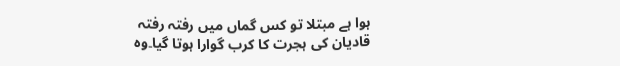ہوا ہے مبتلا تو کس گماں میں رفتہ رفتہ قادیان کی ہجرت کا کرب گوارا ہوتا گیا۔وہ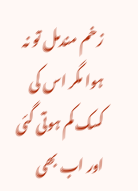زخم مندمل تو نہ ہوا مگر اس کی کسک کم ہوتی گئی اور اب بھی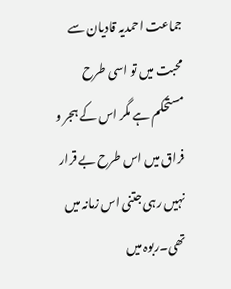جماعت احمدیہ قادیان سے محبت میں تو اسی طرح مستحکم ہے مگر اس کے ہجر و فراق میں اس طرح بے قرار نہیں رہی جتنی اس زمانہ میں تھی۔ربوہ میں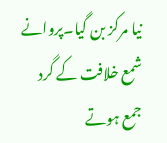نیا مرکز بن گیا۔پروانے شمع خلافت کے گرد جمع ہوتے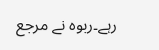رہے۔ربوہ نے مرجع